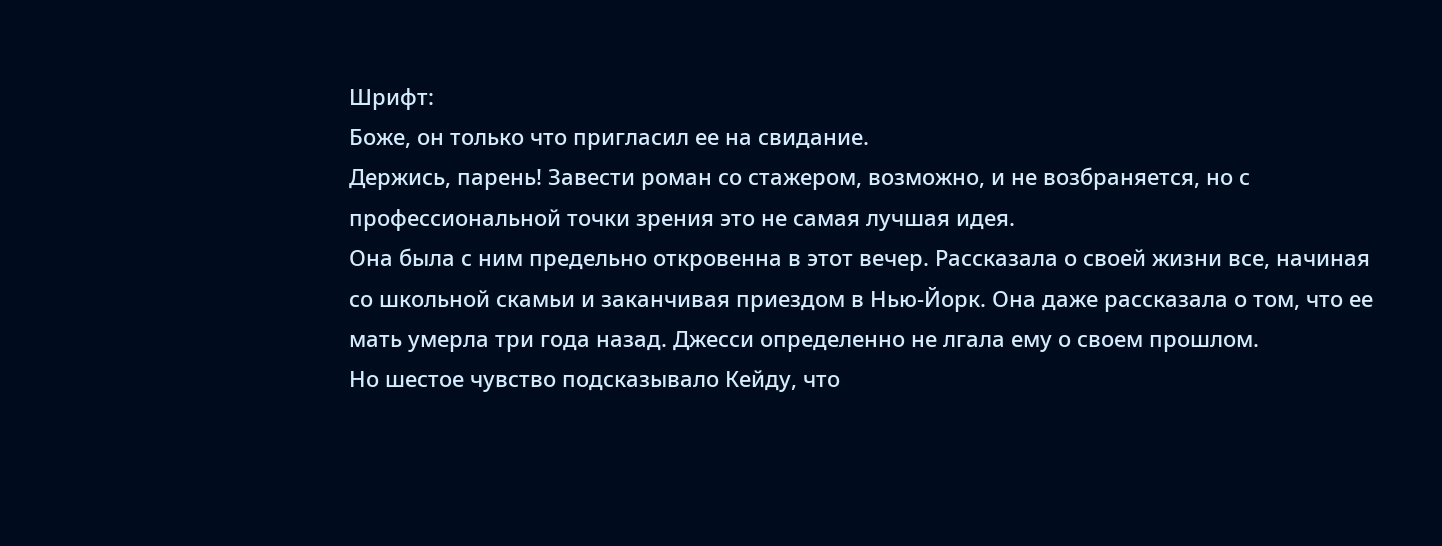Шрифт:
Боже, он только что пригласил ее на свидание.
Держись, парень! Завести роман со стажером, возможно, и не возбраняется, но с профессиональной точки зрения это не самая лучшая идея.
Она была с ним предельно откровенна в этот вечер. Рассказала о своей жизни все, начиная со школьной скамьи и заканчивая приездом в Нью-Йорк. Она даже рассказала о том, что ее мать умерла три года назад. Джесси определенно не лгала ему о своем прошлом.
Но шестое чувство подсказывало Кейду, что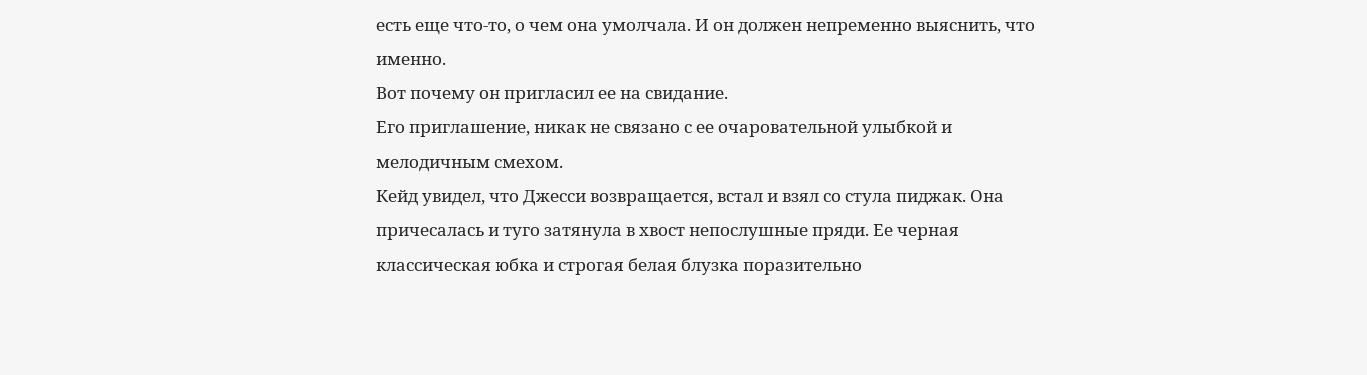есть еще что-то, о чем она умолчала. И он должен непременно выяснить, что именно.
Вот почему он пригласил ее на свидание.
Его приглашение, никак не связано с ее очаровательной улыбкой и мелодичным смехом.
Кейд увидел, что Джесси возвращается, встал и взял со стула пиджак. Она причесалась и туго затянула в хвост непослушные пряди. Ее черная классическая юбка и строгая белая блузка поразительно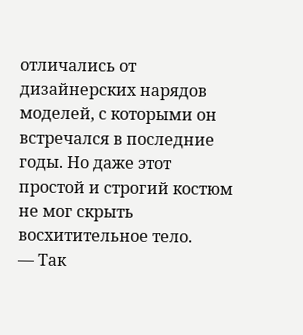отличались от дизайнерских нарядов моделей, с которыми он встречался в последние годы. Но даже этот простой и строгий костюм не мог скрыть восхитительное тело.
— Так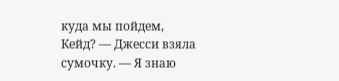куда мы пойдем, Кейд? — Джесси взяла сумочку. — Я знаю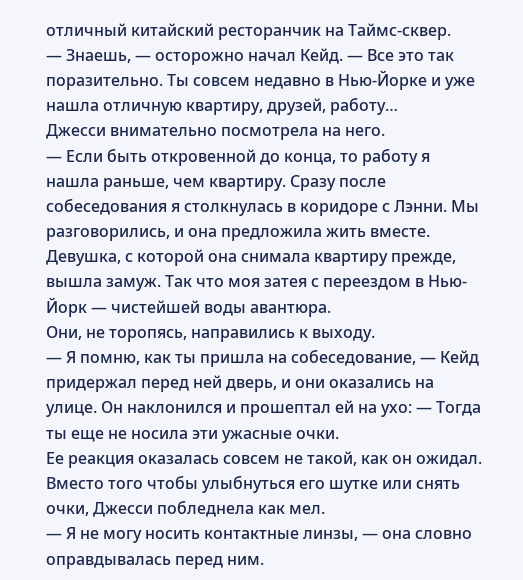отличный китайский ресторанчик на Таймс-сквер.
— Знаешь, — осторожно начал Кейд. — Все это так поразительно. Ты совсем недавно в Нью-Йорке и уже нашла отличную квартиру, друзей, работу…
Джесси внимательно посмотрела на него.
— Если быть откровенной до конца, то работу я нашла раньше, чем квартиру. Сразу после собеседования я столкнулась в коридоре с Лэнни. Мы разговорились, и она предложила жить вместе. Девушка, с которой она снимала квартиру прежде, вышла замуж. Так что моя затея с переездом в Нью-Йорк — чистейшей воды авантюра.
Они, не торопясь, направились к выходу.
— Я помню, как ты пришла на собеседование, — Кейд придержал перед ней дверь, и они оказались на улице. Он наклонился и прошептал ей на ухо: — Тогда ты еще не носила эти ужасные очки.
Ее реакция оказалась совсем не такой, как он ожидал. Вместо того чтобы улыбнуться его шутке или снять очки, Джесси побледнела как мел.
— Я не могу носить контактные линзы, — она словно оправдывалась перед ним.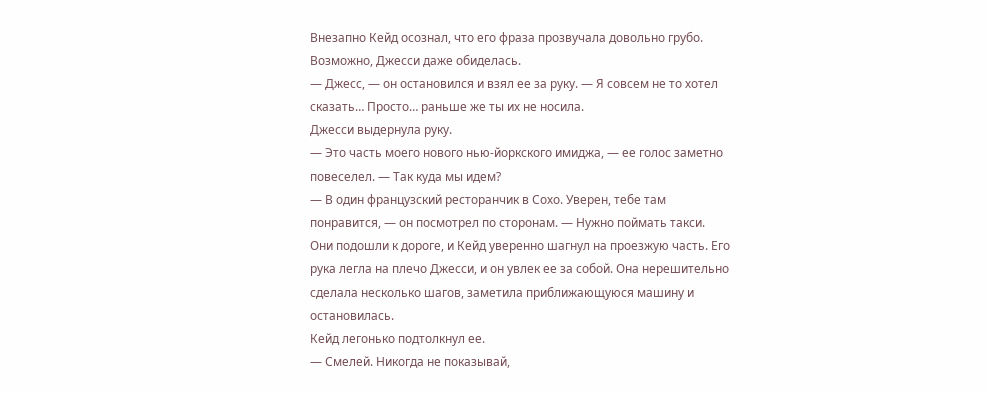Внезапно Кейд осознал, что его фраза прозвучала довольно грубо. Возможно, Джесси даже обиделась.
— Джесс, — он остановился и взял ее за руку. — Я совсем не то хотел сказать… Просто… раньше же ты их не носила.
Джесси выдернула руку.
— Это часть моего нового нью-йоркского имиджа, — ее голос заметно повеселел. — Так куда мы идем?
— В один французский ресторанчик в Сохо. Уверен, тебе там понравится, — он посмотрел по сторонам. — Нужно поймать такси.
Они подошли к дороге, и Кейд уверенно шагнул на проезжую часть. Его рука легла на плечо Джесси, и он увлек ее за собой. Она нерешительно сделала несколько шагов, заметила приближающуюся машину и остановилась.
Кейд легонько подтолкнул ее.
— Смелей. Никогда не показывай,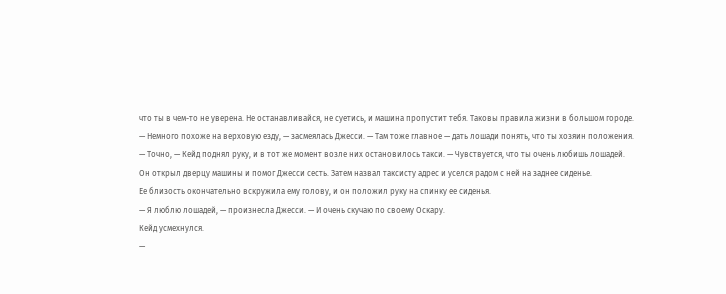что ты в чем-то не уверена. Не останавливайся, не суетись, и машина пропустит тебя. Таковы правила жизни в большом городе.
— Немного похоже на верховую езду, — засмеялась Джесси. — Там тоже главное — дать лошади понять, что ты хозяин положения.
— Точно, — Кейд поднял руку, и в тот же момент возле них остановилось такси. — Чувствуется, что ты очень любишь лошадей.
Он открыл дверцу машины и помог Джесси сесть. Затем назвал таксисту адрес и уселся радом с ней на заднее сиденье.
Ее близость окончательно вскружила ему голову, и он положил руку на спинку ее сиденья.
— Я люблю лошадей, — произнесла Джесси. — И очень скучаю по своему Оскару.
Кейд усмехнулся.
—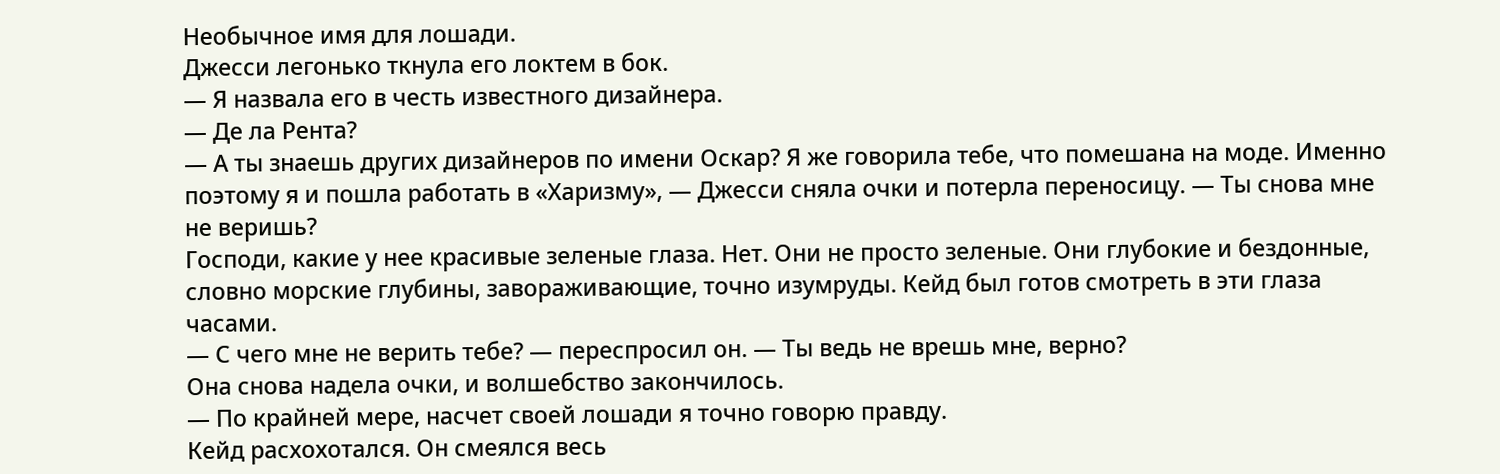Необычное имя для лошади.
Джесси легонько ткнула его локтем в бок.
— Я назвала его в честь известного дизайнера.
— Де ла Рента?
— А ты знаешь других дизайнеров по имени Оскар? Я же говорила тебе, что помешана на моде. Именно поэтому я и пошла работать в «Харизму», — Джесси сняла очки и потерла переносицу. — Ты снова мне не веришь?
Господи, какие у нее красивые зеленые глаза. Нет. Они не просто зеленые. Они глубокие и бездонные, словно морские глубины, завораживающие, точно изумруды. Кейд был готов смотреть в эти глаза часами.
— С чего мне не верить тебе? — переспросил он. — Ты ведь не врешь мне, верно?
Она снова надела очки, и волшебство закончилось.
— По крайней мере, насчет своей лошади я точно говорю правду.
Кейд расхохотался. Он смеялся весь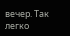вечер. Так легко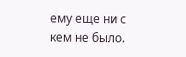ему еще ни с кем не было.